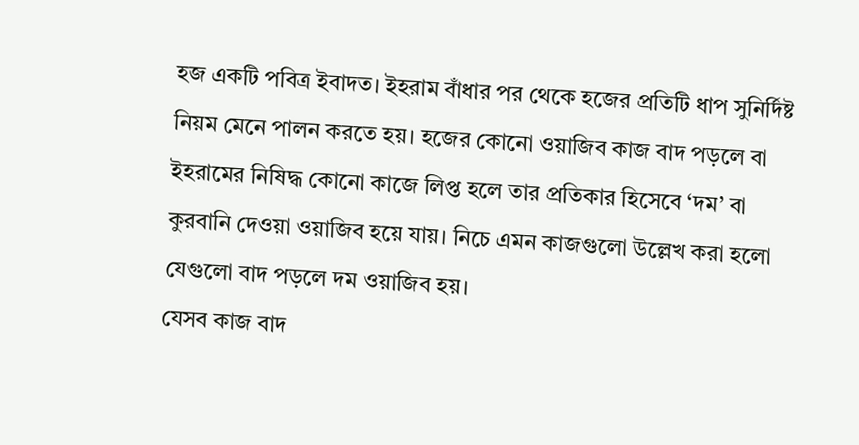হজ একটি পবিত্র ইবাদত। ইহরাম বাঁধার পর থেকে হজের প্রতিটি ধাপ সুনির্দিষ্ট নিয়ম মেনে পালন করতে হয়। হজের কোনো ওয়াজিব কাজ বাদ পড়লে বা ইহরামের নিষিদ্ধ কোনো কাজে লিপ্ত হলে তার প্রতিকার হিসেবে ‘দম’ বা কুরবানি দেওয়া ওয়াজিব হয়ে যায়। নিচে এমন কাজগুলো উল্লেখ করা হলো যেগুলো বাদ পড়লে দম ওয়াজিব হয়।
যেসব কাজ বাদ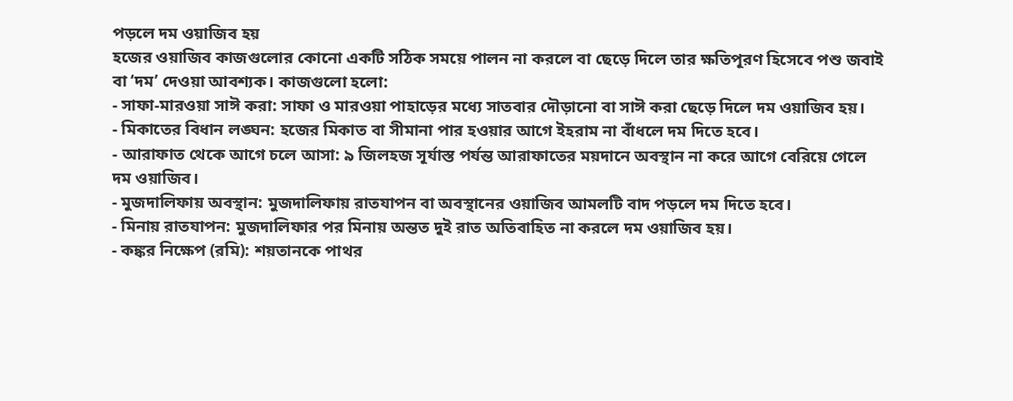পড়লে দম ওয়াজিব হয়
হজের ওয়াজিব কাজগুলোর কোনো একটি সঠিক সময়ে পালন না করলে বা ছেড়ে দিলে তার ক্ষতিপূরণ হিসেবে পশু জবাই বা ‘দম’ দেওয়া আবশ্যক। কাজগুলো হলো:
- সাফা-মারওয়া সাঈ করা: সাফা ও মারওয়া পাহাড়ের মধ্যে সাতবার দৌড়ানো বা সাঈ করা ছেড়ে দিলে দম ওয়াজিব হয়।
- মিকাতের বিধান লঙ্ঘন: হজের মিকাত বা সীমানা পার হওয়ার আগে ইহরাম না বাঁধলে দম দিতে হবে।
- আরাফাত থেকে আগে চলে আসা: ৯ জিলহজ সূর্যাস্ত পর্যন্ত আরাফাতের ময়দানে অবস্থান না করে আগে বেরিয়ে গেলে দম ওয়াজিব।
- মুজদালিফায় অবস্থান: মুজদালিফায় রাতযাপন বা অবস্থানের ওয়াজিব আমলটি বাদ পড়লে দম দিতে হবে।
- মিনায় রাতযাপন: মুজদালিফার পর মিনায় অন্তত দুই রাত অতিবাহিত না করলে দম ওয়াজিব হয়।
- কঙ্কর নিক্ষেপ (রমি): শয়তানকে পাথর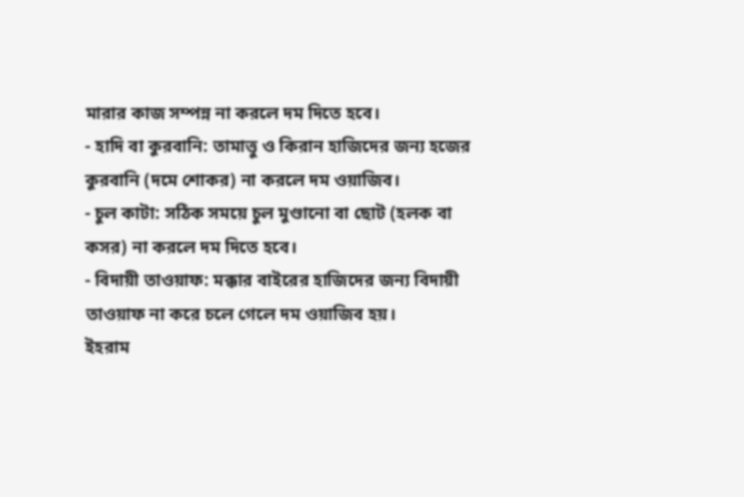মারার কাজ সম্পন্ন না করলে দম দিতে হবে।
- হাদি বা কুরবানি: তামাত্তু ও কিরান হাজিদের জন্য হজের কুরবানি (দমে শোকর) না করলে দম ওয়াজিব।
- চুল কাটা: সঠিক সময়ে চুল মুণ্ডানো বা ছোট (হলক বা কসর) না করলে দম দিতে হবে।
- বিদায়ী তাওয়াফ: মক্কার বাইরের হাজিদের জন্য বিদায়ী তাওয়াফ না করে চলে গেলে দম ওয়াজিব হয়।
ইহরাম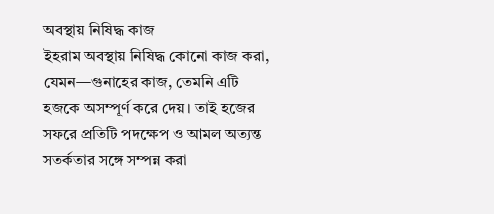অবস্থায় নিষিদ্ধ কাজ
ইহরাম অবস্থায় নিষিদ্ধ কোনো কাজ করা, যেমন—গুনাহের কাজ, তেমনি এটি হজকে অসম্পূর্ণ করে দেয়। তাই হজের সফরে প্রতিটি পদক্ষেপ ও আমল অত্যন্ত সতর্কতার সঙ্গে সম্পন্ন করা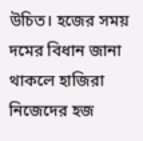উচিত। হজের সময় দমের বিধান জানা থাকলে হাজিরা নিজেদের হজ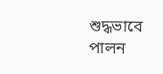শুদ্ধভাবে পালন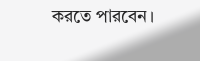করতে পারবেন।